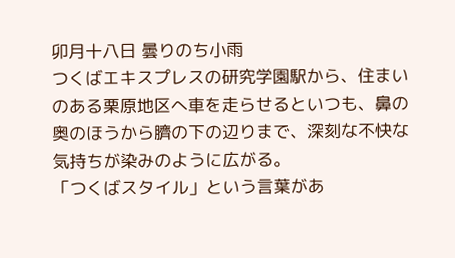卯月十八日 曇りのち小雨
つくばエキスプレスの研究学園駅から、住まいのある栗原地区へ車を走らせるといつも、鼻の奥のほうから臍の下の辺りまで、深刻な不快な気持ちが染みのように広がる。
「つくばスタイル」という言葉があ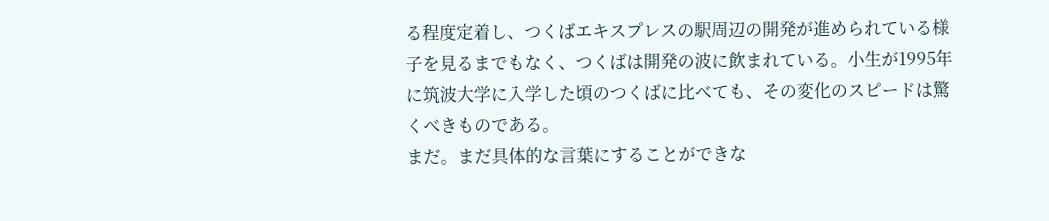る程度定着し、つくばエキスプレスの駅周辺の開発が進められている様子を見るまでもなく、つくばは開発の波に飲まれている。小生が1995年に筑波大学に入学した頃のつくばに比べても、その変化のスピードは驚くべきものである。
まだ。まだ具体的な言葉にすることができな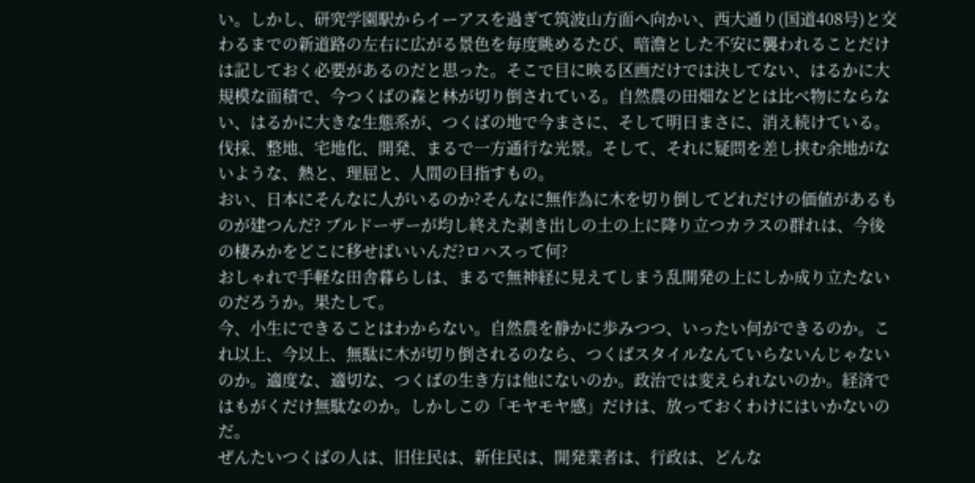い。しかし、研究学園駅からイーアスを過ぎて筑波山方面へ向かい、西大通り(国道408号)と交わるまでの新道路の左右に広がる景色を毎度眺めるたび、暗澹とした不安に襲われることだけは記しておく必要があるのだと思った。そこで目に映る区画だけでは決してない、はるかに大規模な面積で、今つくばの森と林が切り倒されている。自然農の田畑などとは比べ物にならない、はるかに大きな生態系が、つくばの地で今まさに、そして明日まさに、消え続けている。伐採、整地、宅地化、開発、まるで一方通行な光景。そして、それに疑問を差し挟む余地がないような、熱と、理屈と、人間の目指すもの。
おい、日本にそんなに人がいるのか?そんなに無作為に木を切り倒してどれだけの価値があるものが建つんだ? ブルドーザーが均し終えた剥き出しの土の上に降り立つカラスの群れは、今後の棲みかをどこに移せばいいんだ?ロハスって何?
おしゃれで手軽な田舎暮らしは、まるで無神経に見えてしまう乱開発の上にしか成り立たないのだろうか。果たして。
今、小生にできることはわからない。自然農を静かに歩みつつ、いったい何ができるのか。これ以上、今以上、無駄に木が切り倒されるのなら、つくばスタイルなんていらないんじゃないのか。適度な、適切な、つくばの生き方は他にないのか。政治では変えられないのか。経済ではもがくだけ無駄なのか。しかしこの「モヤモヤ感」だけは、放っておくわけにはいかないのだ。
ぜんたいつくばの人は、旧住民は、新住民は、開発業者は、行政は、どんな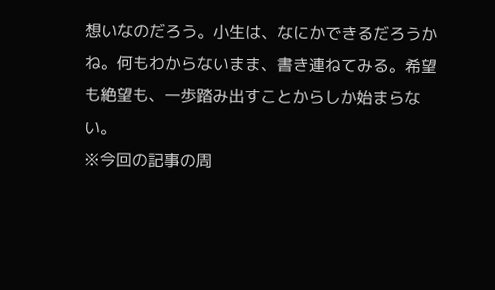想いなのだろう。小生は、なにかできるだろうかね。何もわからないまま、書き連ねてみる。希望も絶望も、一歩踏み出すことからしか始まらない。
※今回の記事の周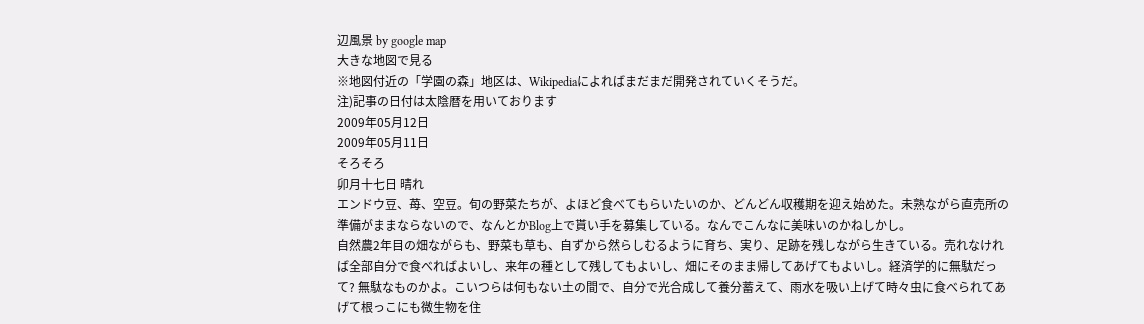辺風景 by google map
大きな地図で見る
※地図付近の「学園の森」地区は、Wikipediaによればまだまだ開発されていくそうだ。
注)記事の日付は太陰暦を用いております
2009年05月12日
2009年05月11日
そろそろ
卯月十七日 晴れ
エンドウ豆、苺、空豆。旬の野菜たちが、よほど食べてもらいたいのか、どんどん収穫期を迎え始めた。未熟ながら直売所の準備がままならないので、なんとかBlog上で貰い手を募集している。なんでこんなに美味いのかねしかし。
自然農2年目の畑ながらも、野菜も草も、自ずから然らしむるように育ち、実り、足跡を残しながら生きている。売れなければ全部自分で食べればよいし、来年の種として残してもよいし、畑にそのまま帰してあげてもよいし。経済学的に無駄だって? 無駄なものかよ。こいつらは何もない土の間で、自分で光合成して養分蓄えて、雨水を吸い上げて時々虫に食べられてあげて根っこにも微生物を住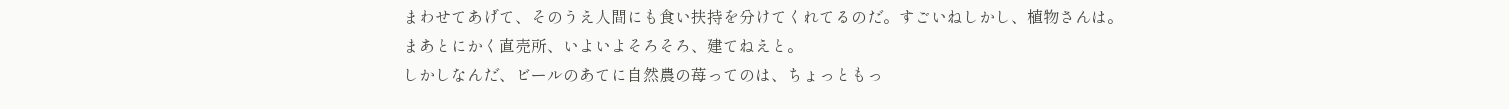まわせてあげて、そのうえ人間にも食い扶持を分けてくれてるのだ。すごいねしかし、植物さんは。
まあとにかく直売所、いよいよそろそろ、建てねえと。
しかしなんだ、ビールのあてに自然農の苺ってのは、ちょっともっ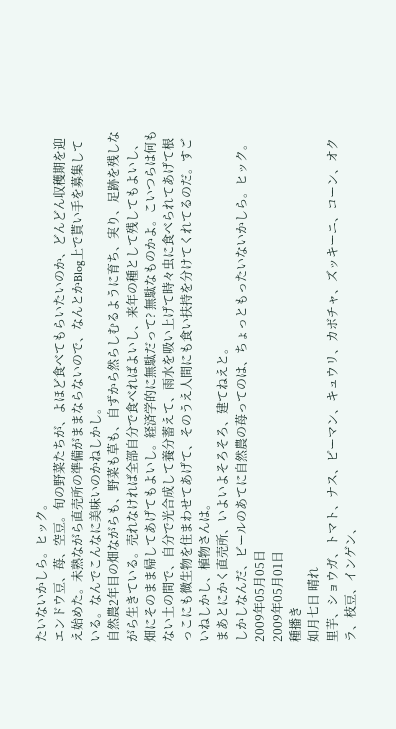たいないかしら。ヒック。
エンドウ豆、苺、空豆。旬の野菜たちが、よほど食べてもらいたいのか、どんどん収穫期を迎え始めた。未熟ながら直売所の準備がままならないので、なんとかBlog上で貰い手を募集している。なんでこんなに美味いのかねしかし。
自然農2年目の畑ながらも、野菜も草も、自ずから然らしむるように育ち、実り、足跡を残しながら生きている。売れなければ全部自分で食べればよいし、来年の種として残してもよいし、畑にそのまま帰してあげてもよいし。経済学的に無駄だって? 無駄なものかよ。こいつらは何もない土の間で、自分で光合成して養分蓄えて、雨水を吸い上げて時々虫に食べられてあげて根っこにも微生物を住まわせてあげて、そのうえ人間にも食い扶持を分けてくれてるのだ。すごいねしかし、植物さんは。
まあとにかく直売所、いよいよそろそろ、建てねえと。
しかしなんだ、ビールのあてに自然農の苺ってのは、ちょっともったいないかしら。ヒック。
2009年05月05日
2009年05月01日
種播き
如月七日 晴れ
里芋、ショウガ、トマト、ナス、ピーマン、キュウリ、カボチャ、ズッキーニ、コーン、オクラ、枝豆、インゲン、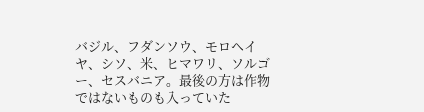バジル、フダンソウ、モロヘイヤ、シソ、米、ヒマワリ、ソルゴー、セスバニア。最後の方は作物ではないものも入っていた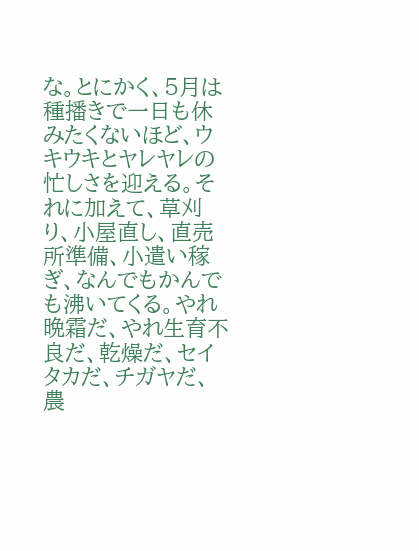な。とにかく、5月は種播きで一日も休みたくないほど、ウキウキとヤレヤレの忙しさを迎える。それに加えて、草刈り、小屋直し、直売所準備、小遣い稼ぎ、なんでもかんでも沸いてくる。やれ晩霜だ、やれ生育不良だ、乾燥だ、セイタカだ、チガヤだ、農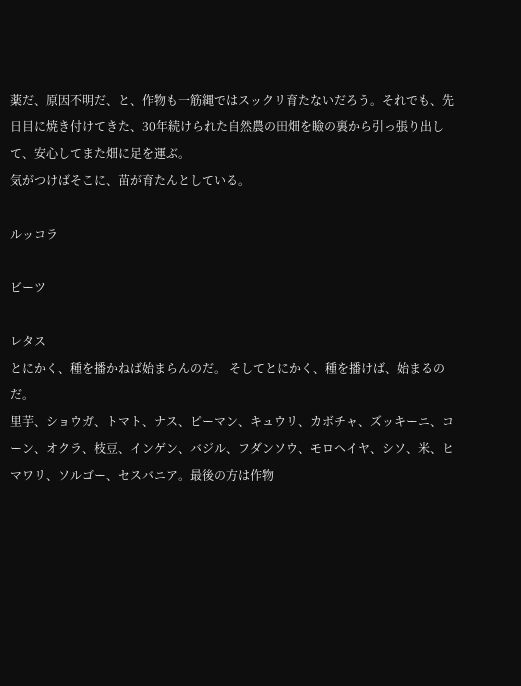薬だ、原因不明だ、と、作物も一筋縄ではスックリ育たないだろう。それでも、先日目に焼き付けてきた、30年続けられた自然農の田畑を瞼の裏から引っ張り出して、安心してまた畑に足を運ぶ。
気がつけばそこに、苗が育たんとしている。

ルッコラ

ビーツ

レタス
とにかく、種を播かねば始まらんのだ。 そしてとにかく、種を播けば、始まるのだ。
里芋、ショウガ、トマト、ナス、ピーマン、キュウリ、カボチャ、ズッキーニ、コーン、オクラ、枝豆、インゲン、バジル、フダンソウ、モロヘイヤ、シソ、米、ヒマワリ、ソルゴー、セスバニア。最後の方は作物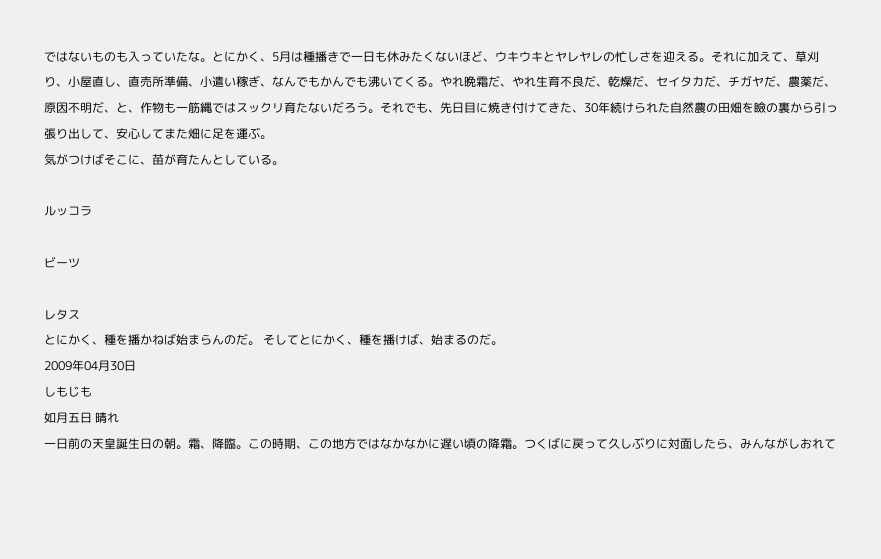ではないものも入っていたな。とにかく、5月は種播きで一日も休みたくないほど、ウキウキとヤレヤレの忙しさを迎える。それに加えて、草刈り、小屋直し、直売所準備、小遣い稼ぎ、なんでもかんでも沸いてくる。やれ晩霜だ、やれ生育不良だ、乾燥だ、セイタカだ、チガヤだ、農薬だ、原因不明だ、と、作物も一筋縄ではスックリ育たないだろう。それでも、先日目に焼き付けてきた、30年続けられた自然農の田畑を瞼の裏から引っ張り出して、安心してまた畑に足を運ぶ。
気がつけばそこに、苗が育たんとしている。

ルッコラ

ビーツ

レタス
とにかく、種を播かねば始まらんのだ。 そしてとにかく、種を播けば、始まるのだ。
2009年04月30日
しもじも
如月五日 晴れ
一日前の天皇誕生日の朝。霜、降臨。この時期、この地方ではなかなかに遅い頃の降霜。つくばに戻って久しぶりに対面したら、みんながしおれて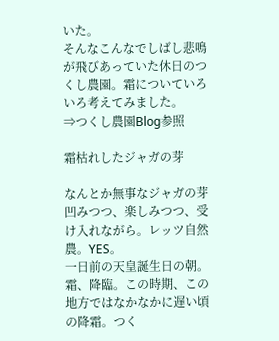いた。
そんなこんなでしばし悲鳴が飛びあっていた休日のつくし農園。霜についていろいろ考えてみました。
⇒つくし農園Blog参照

霜枯れしたジャガの芽

なんとか無事なジャガの芽
凹みつつ、楽しみつつ、受け入れながら。レッツ自然農。YES。
一日前の天皇誕生日の朝。霜、降臨。この時期、この地方ではなかなかに遅い頃の降霜。つく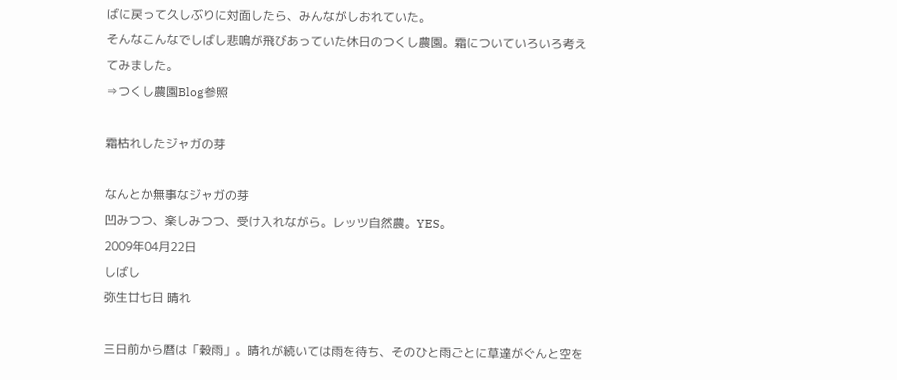ばに戻って久しぶりに対面したら、みんながしおれていた。
そんなこんなでしばし悲鳴が飛びあっていた休日のつくし農園。霜についていろいろ考えてみました。
⇒つくし農園Blog参照

霜枯れしたジャガの芽

なんとか無事なジャガの芽
凹みつつ、楽しみつつ、受け入れながら。レッツ自然農。YES。
2009年04月22日
しばし
弥生廿七日 晴れ

三日前から暦は「穀雨」。晴れが続いては雨を待ち、そのひと雨ごとに草達がぐんと空を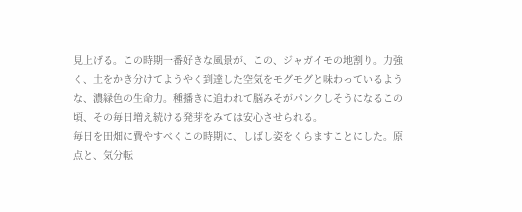見上げる。この時期一番好きな風景が、この、ジャガイモの地割り。力強く、土をかき分けてようやく到達した空気をモグモグと味わっているような、濃緑色の生命力。種播きに追われて脳みそがパンクしそうになるこの頃、その毎日増え続ける発芽をみては安心させられる。
毎日を田畑に費やすべくこの時期に、しばし姿をくらますことにした。原点と、気分転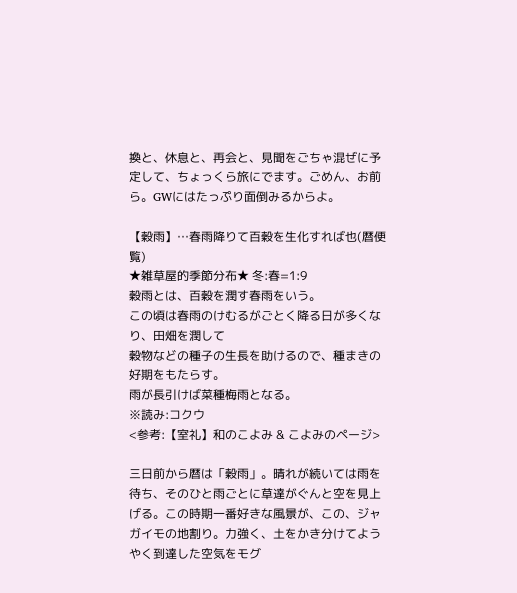換と、休息と、再会と、見聞をごちゃ混ぜに予定して、ちょっくら旅にでます。ごめん、お前ら。GWにはたっぷり面倒みるからよ。

【穀雨】…春雨降りて百穀を生化すれば也(暦便覧)
★雑草屋的季節分布★ 冬:春=1:9
穀雨とは、百穀を潤す春雨をいう。
この頃は春雨のけむるがごとく降る日が多くなり、田畑を潤して
穀物などの種子の生長を助けるので、種まきの好期をもたらす。
雨が長引けば菜種梅雨となる。
※読み:コクウ
<参考:【室礼】和のこよみ & こよみのページ>

三日前から暦は「穀雨」。晴れが続いては雨を待ち、そのひと雨ごとに草達がぐんと空を見上げる。この時期一番好きな風景が、この、ジャガイモの地割り。力強く、土をかき分けてようやく到達した空気をモグ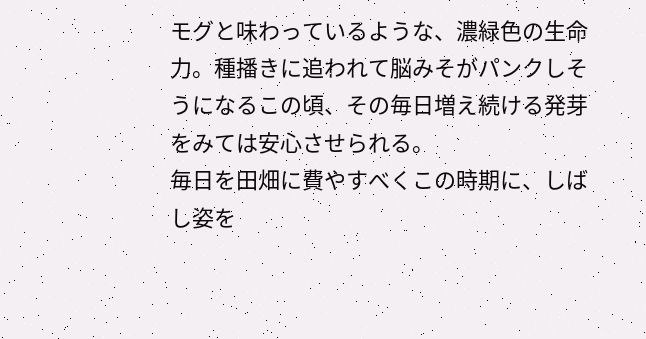モグと味わっているような、濃緑色の生命力。種播きに追われて脳みそがパンクしそうになるこの頃、その毎日増え続ける発芽をみては安心させられる。
毎日を田畑に費やすべくこの時期に、しばし姿を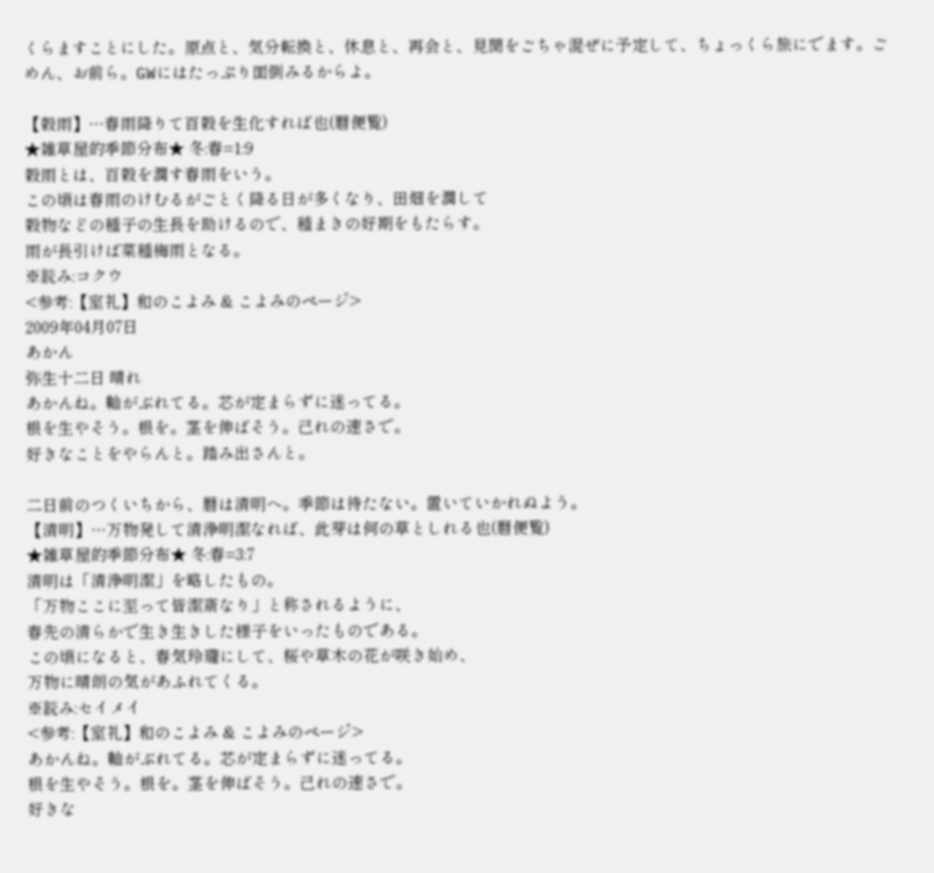くらますことにした。原点と、気分転換と、休息と、再会と、見聞をごちゃ混ぜに予定して、ちょっくら旅にでます。ごめん、お前ら。GWにはたっぷり面倒みるからよ。

【穀雨】…春雨降りて百穀を生化すれば也(暦便覧)
★雑草屋的季節分布★ 冬:春=1:9
穀雨とは、百穀を潤す春雨をいう。
この頃は春雨のけむるがごとく降る日が多くなり、田畑を潤して
穀物などの種子の生長を助けるので、種まきの好期をもたらす。
雨が長引けば菜種梅雨となる。
※読み:コクウ
<参考:【室礼】和のこよみ & こよみのページ>
2009年04月07日
あかん
弥生十二日 晴れ
あかんね。軸がぶれてる。芯が定まらずに迷ってる。
根を生やそう。根を。茎を伸ばそう。己れの速さで。
好きなことをやらんと。踏み出さんと。

二日前のつくいちから、暦は清明へ。季節は待たない。置いていかれぬよう。
【清明】…万物発して清浄明潔なれば、此芽は何の草としれる也(暦便覧)
★雑草屋的季節分布★ 冬:春=3:7
清明は「清浄明潔」を略したもの。
「万物ここに至って皆潔斎なり」と称されるように、
春先の清らかで生き生きした様子をいったものである。
この頃になると、春気玲瓏にして、桜や草木の花が咲き始め、
万物に晴朗の気があふれてくる。
※読み:セイメイ
<参考:【室礼】和のこよみ & こよみのページ>
あかんね。軸がぶれてる。芯が定まらずに迷ってる。
根を生やそう。根を。茎を伸ばそう。己れの速さで。
好きな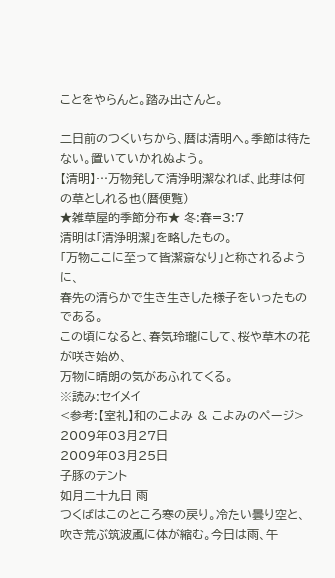ことをやらんと。踏み出さんと。

二日前のつくいちから、暦は清明へ。季節は待たない。置いていかれぬよう。
【清明】…万物発して清浄明潔なれば、此芽は何の草としれる也(暦便覧)
★雑草屋的季節分布★ 冬:春=3:7
清明は「清浄明潔」を略したもの。
「万物ここに至って皆潔斎なり」と称されるように、
春先の清らかで生き生きした様子をいったものである。
この頃になると、春気玲瓏にして、桜や草木の花が咲き始め、
万物に晴朗の気があふれてくる。
※読み:セイメイ
<参考:【室礼】和のこよみ & こよみのページ>
2009年03月27日
2009年03月25日
子豚のテント
如月二十九日 雨
つくばはこのところ寒の戻り。冷たい曇り空と、吹き荒ぶ筑波颪に体が縮む。今日は雨、午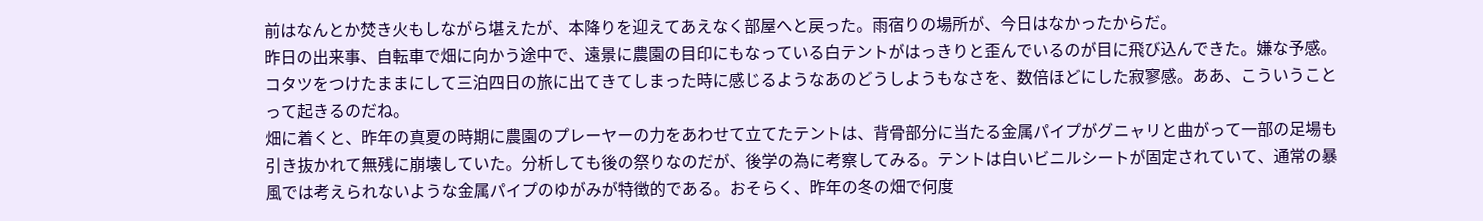前はなんとか焚き火もしながら堪えたが、本降りを迎えてあえなく部屋へと戻った。雨宿りの場所が、今日はなかったからだ。
昨日の出来事、自転車で畑に向かう途中で、遠景に農園の目印にもなっている白テントがはっきりと歪んでいるのが目に飛び込んできた。嫌な予感。コタツをつけたままにして三泊四日の旅に出てきてしまった時に感じるようなあのどうしようもなさを、数倍ほどにした寂寥感。ああ、こういうことって起きるのだね。
畑に着くと、昨年の真夏の時期に農園のプレーヤーの力をあわせて立てたテントは、背骨部分に当たる金属パイプがグニャリと曲がって一部の足場も引き抜かれて無残に崩壊していた。分析しても後の祭りなのだが、後学の為に考察してみる。テントは白いビニルシートが固定されていて、通常の暴風では考えられないような金属パイプのゆがみが特徴的である。おそらく、昨年の冬の畑で何度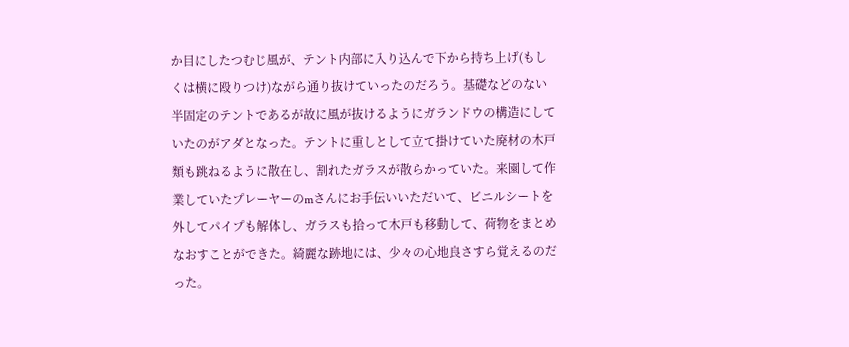か目にしたつむじ風が、テント内部に入り込んで下から持ち上げ(もしくは横に殴りつけ)ながら通り抜けていったのだろう。基礎などのない半固定のテントであるが故に風が抜けるようにガランドウの構造にしていたのがアダとなった。テントに重しとして立て掛けていた廃材の木戸類も跳ねるように散在し、割れたガラスが散らかっていた。来園して作業していたプレーヤーのmさんにお手伝いいただいて、ビニルシートを外してパイプも解体し、ガラスも拾って木戸も移動して、荷物をまとめなおすことができた。綺麗な跡地には、少々の心地良さすら覚えるのだった。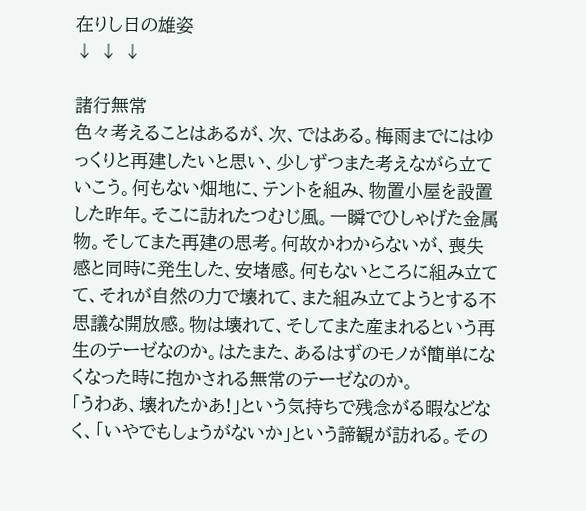在りし日の雄姿
↓ ↓ ↓

諸行無常
色々考えることはあるが、次、ではある。梅雨までにはゆっくりと再建したいと思い、少しずつまた考えながら立ていこう。何もない畑地に、テントを組み、物置小屋を設置した昨年。そこに訪れたつむじ風。一瞬でひしゃげた金属物。そしてまた再建の思考。何故かわからないが、喪失感と同時に発生した、安堵感。何もないところに組み立てて、それが自然の力で壊れて、また組み立てようとする不思議な開放感。物は壊れて、そしてまた産まれるという再生のテーゼなのか。はたまた、あるはずのモノが簡単になくなった時に抱かされる無常のテーゼなのか。
「うわあ、壊れたかあ!」という気持ちで残念がる暇などなく、「いやでもしょうがないか」という諦観が訪れる。その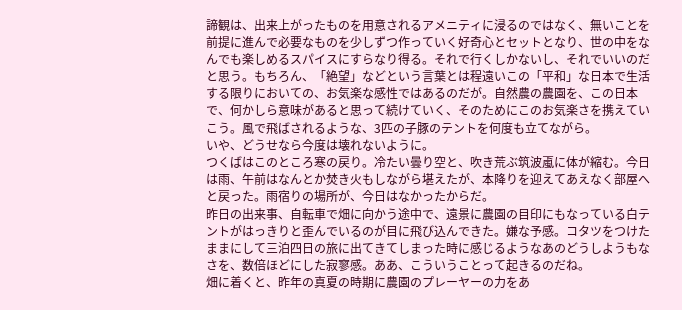諦観は、出来上がったものを用意されるアメニティに浸るのではなく、無いことを前提に進んで必要なものを少しずつ作っていく好奇心とセットとなり、世の中をなんでも楽しめるスパイスにすらなり得る。それで行くしかないし、それでいいのだと思う。もちろん、「絶望」などという言葉とは程遠いこの「平和」な日本で生活する限りにおいての、お気楽な感性ではあるのだが。自然農の農園を、この日本で、何かしら意味があると思って続けていく、そのためにこのお気楽さを携えていこう。風で飛ばされるような、3匹の子豚のテントを何度も立てながら。
いや、どうせなら今度は壊れないように。
つくばはこのところ寒の戻り。冷たい曇り空と、吹き荒ぶ筑波颪に体が縮む。今日は雨、午前はなんとか焚き火もしながら堪えたが、本降りを迎えてあえなく部屋へと戻った。雨宿りの場所が、今日はなかったからだ。
昨日の出来事、自転車で畑に向かう途中で、遠景に農園の目印にもなっている白テントがはっきりと歪んでいるのが目に飛び込んできた。嫌な予感。コタツをつけたままにして三泊四日の旅に出てきてしまった時に感じるようなあのどうしようもなさを、数倍ほどにした寂寥感。ああ、こういうことって起きるのだね。
畑に着くと、昨年の真夏の時期に農園のプレーヤーの力をあ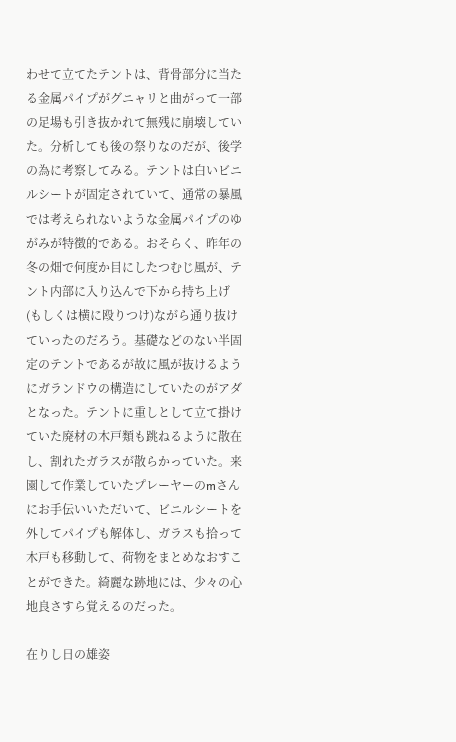わせて立てたテントは、背骨部分に当たる金属パイプがグニャリと曲がって一部の足場も引き抜かれて無残に崩壊していた。分析しても後の祭りなのだが、後学の為に考察してみる。テントは白いビニルシートが固定されていて、通常の暴風では考えられないような金属パイプのゆがみが特徴的である。おそらく、昨年の冬の畑で何度か目にしたつむじ風が、テント内部に入り込んで下から持ち上げ(もしくは横に殴りつけ)ながら通り抜けていったのだろう。基礎などのない半固定のテントであるが故に風が抜けるようにガランドウの構造にしていたのがアダとなった。テントに重しとして立て掛けていた廃材の木戸類も跳ねるように散在し、割れたガラスが散らかっていた。来園して作業していたプレーヤーのmさんにお手伝いいただいて、ビニルシートを外してパイプも解体し、ガラスも拾って木戸も移動して、荷物をまとめなおすことができた。綺麗な跡地には、少々の心地良さすら覚えるのだった。

在りし日の雄姿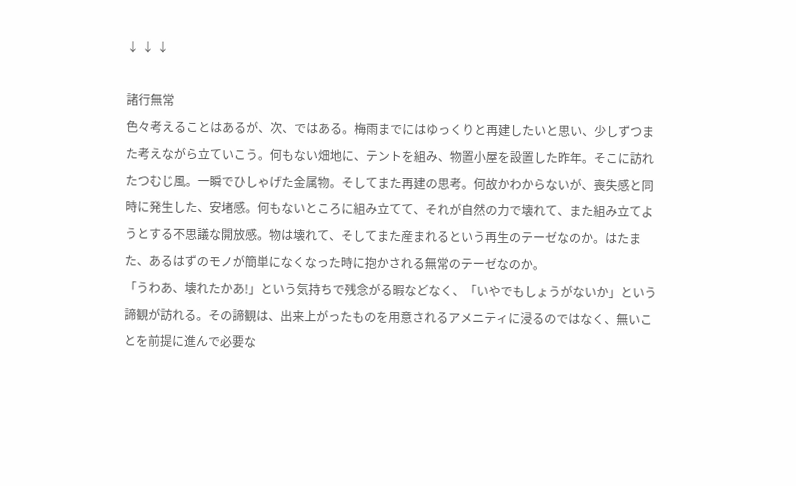↓ ↓ ↓

諸行無常
色々考えることはあるが、次、ではある。梅雨までにはゆっくりと再建したいと思い、少しずつまた考えながら立ていこう。何もない畑地に、テントを組み、物置小屋を設置した昨年。そこに訪れたつむじ風。一瞬でひしゃげた金属物。そしてまた再建の思考。何故かわからないが、喪失感と同時に発生した、安堵感。何もないところに組み立てて、それが自然の力で壊れて、また組み立てようとする不思議な開放感。物は壊れて、そしてまた産まれるという再生のテーゼなのか。はたまた、あるはずのモノが簡単になくなった時に抱かされる無常のテーゼなのか。
「うわあ、壊れたかあ!」という気持ちで残念がる暇などなく、「いやでもしょうがないか」という諦観が訪れる。その諦観は、出来上がったものを用意されるアメニティに浸るのではなく、無いことを前提に進んで必要な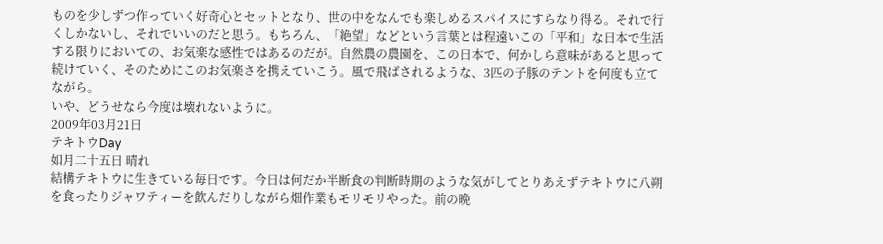ものを少しずつ作っていく好奇心とセットとなり、世の中をなんでも楽しめるスパイスにすらなり得る。それで行くしかないし、それでいいのだと思う。もちろん、「絶望」などという言葉とは程遠いこの「平和」な日本で生活する限りにおいての、お気楽な感性ではあるのだが。自然農の農園を、この日本で、何かしら意味があると思って続けていく、そのためにこのお気楽さを携えていこう。風で飛ばされるような、3匹の子豚のテントを何度も立てながら。
いや、どうせなら今度は壊れないように。
2009年03月21日
テキトウDay
如月二十五日 晴れ
結構テキトウに生きている毎日です。今日は何だか半断食の判断時期のような気がしてとりあえずテキトウに八朔を食ったりジャワティーを飲んだりしながら畑作業もモリモリやった。前の晩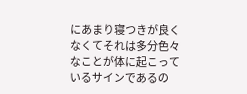にあまり寝つきが良くなくてそれは多分色々なことが体に起こっているサインであるの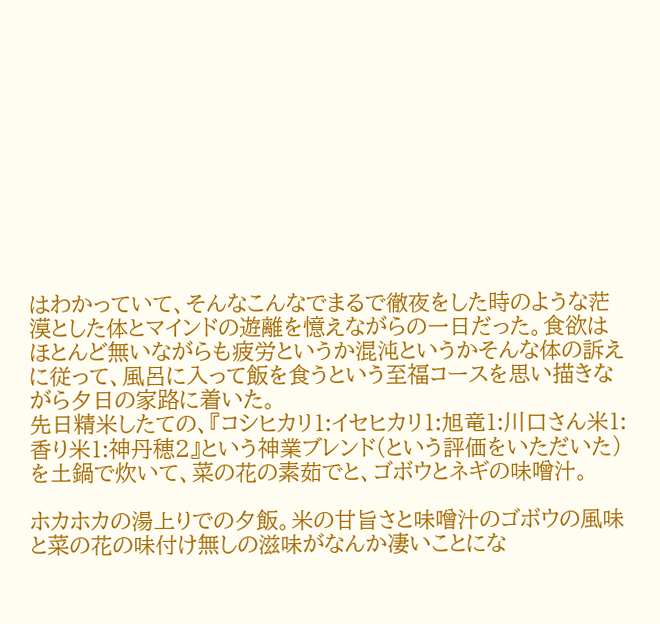はわかっていて、そんなこんなでまるで徹夜をした時のような茫漠とした体とマインドの遊離を憶えながらの一日だった。食欲はほとんど無いながらも疲労というか混沌というかそんな体の訴えに従って、風呂に入って飯を食うという至福コースを思い描きながら夕日の家路に着いた。
先日精米したての、『コシヒカリ1:イセヒカリ1:旭竜1:川口さん米1:香り米1:神丹穂2』という神業ブレンド(という評価をいただいた)を土鍋で炊いて、菜の花の素茹でと、ゴボウとネギの味噌汁。

ホカホカの湯上りでの夕飯。米の甘旨さと味噌汁のゴボウの風味と菜の花の味付け無しの滋味がなんか凄いことにな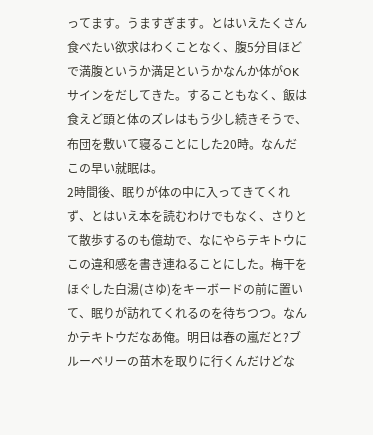ってます。うますぎます。とはいえたくさん食べたい欲求はわくことなく、腹5分目ほどで満腹というか満足というかなんか体がOKサインをだしてきた。することもなく、飯は食えど頭と体のズレはもう少し続きそうで、布団を敷いて寝ることにした20時。なんだこの早い就眠は。
2時間後、眠りが体の中に入ってきてくれず、とはいえ本を読むわけでもなく、さりとて散歩するのも億劫で、なにやらテキトウにこの違和感を書き連ねることにした。梅干をほぐした白湯(さゆ)をキーボードの前に置いて、眠りが訪れてくれるのを待ちつつ。なんかテキトウだなあ俺。明日は春の嵐だと?ブルーベリーの苗木を取りに行くんだけどな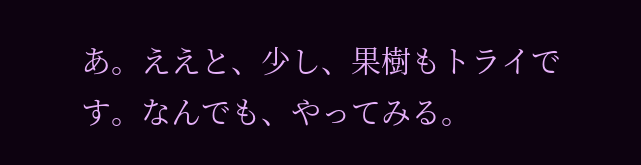あ。ええと、少し、果樹もトライです。なんでも、やってみる。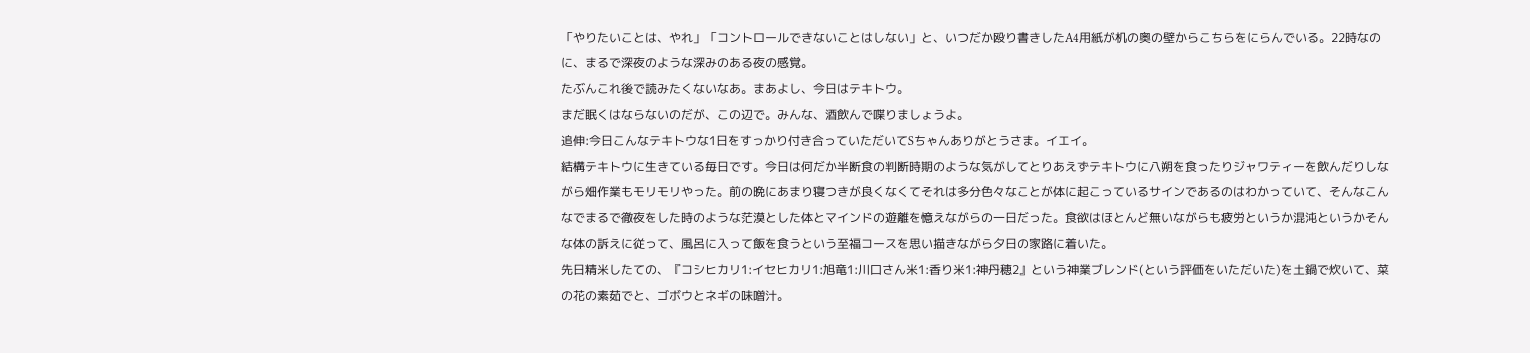「やりたいことは、やれ」「コントロールできないことはしない」と、いつだか殴り書きしたA4用紙が机の奥の壁からこちらをにらんでいる。22時なのに、まるで深夜のような深みのある夜の感覚。
たぶんこれ後で読みたくないなあ。まあよし、今日はテキトウ。
まだ眠くはならないのだが、この辺で。みんな、酒飲んで喋りましょうよ。
追伸:今日こんなテキトウな1日をすっかり付き合っていただいてSちゃんありがとうさま。イエイ。
結構テキトウに生きている毎日です。今日は何だか半断食の判断時期のような気がしてとりあえずテキトウに八朔を食ったりジャワティーを飲んだりしながら畑作業もモリモリやった。前の晩にあまり寝つきが良くなくてそれは多分色々なことが体に起こっているサインであるのはわかっていて、そんなこんなでまるで徹夜をした時のような茫漠とした体とマインドの遊離を憶えながらの一日だった。食欲はほとんど無いながらも疲労というか混沌というかそんな体の訴えに従って、風呂に入って飯を食うという至福コースを思い描きながら夕日の家路に着いた。
先日精米したての、『コシヒカリ1:イセヒカリ1:旭竜1:川口さん米1:香り米1:神丹穂2』という神業ブレンド(という評価をいただいた)を土鍋で炊いて、菜の花の素茹でと、ゴボウとネギの味噌汁。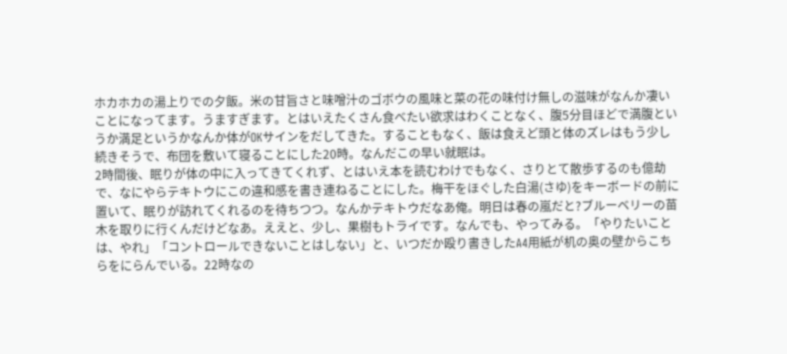ホカホカの湯上りでの夕飯。米の甘旨さと味噌汁のゴボウの風味と菜の花の味付け無しの滋味がなんか凄いことになってます。うますぎます。とはいえたくさん食べたい欲求はわくことなく、腹5分目ほどで満腹というか満足というかなんか体がOKサインをだしてきた。することもなく、飯は食えど頭と体のズレはもう少し続きそうで、布団を敷いて寝ることにした20時。なんだこの早い就眠は。
2時間後、眠りが体の中に入ってきてくれず、とはいえ本を読むわけでもなく、さりとて散歩するのも億劫で、なにやらテキトウにこの違和感を書き連ねることにした。梅干をほぐした白湯(さゆ)をキーボードの前に置いて、眠りが訪れてくれるのを待ちつつ。なんかテキトウだなあ俺。明日は春の嵐だと?ブルーベリーの苗木を取りに行くんだけどなあ。ええと、少し、果樹もトライです。なんでも、やってみる。「やりたいことは、やれ」「コントロールできないことはしない」と、いつだか殴り書きしたA4用紙が机の奥の壁からこちらをにらんでいる。22時なの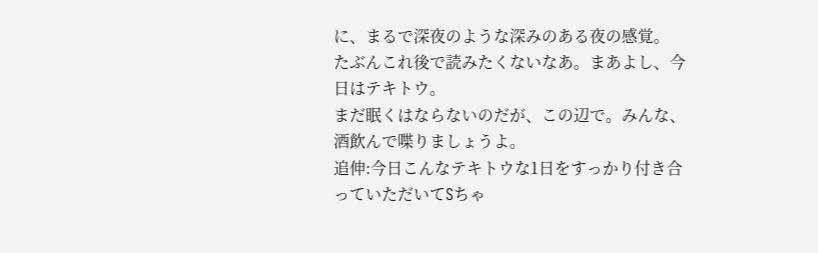に、まるで深夜のような深みのある夜の感覚。
たぶんこれ後で読みたくないなあ。まあよし、今日はテキトウ。
まだ眠くはならないのだが、この辺で。みんな、酒飲んで喋りましょうよ。
追伸:今日こんなテキトウな1日をすっかり付き合っていただいてSちゃ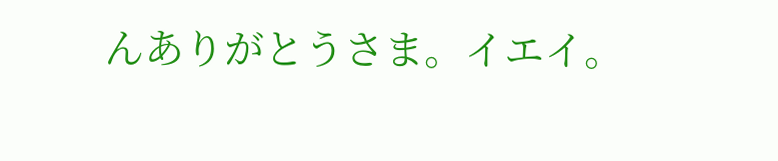んありがとうさま。イエイ。